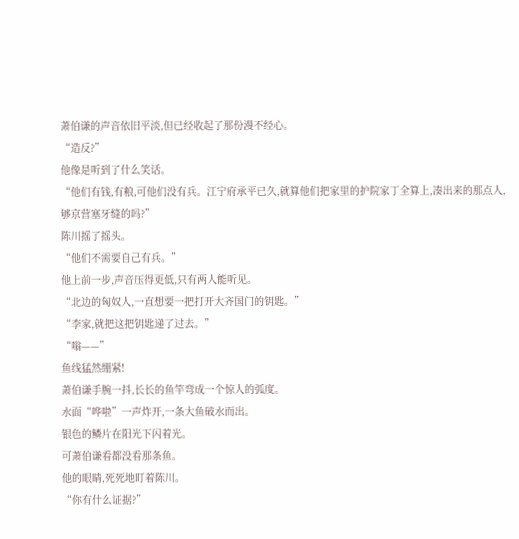萧伯谦的声音依旧平淡,但已经收起了那份漫不经心。
“造反?”
他像是听到了什么笑话。
“他们有钱,有粮,可他们没有兵。江宁府承平已久,就算他们把家里的护院家丁全算上,凑出来的那点人,够京营塞牙缝的吗?”
陈川摇了摇头。
“他们不需要自己有兵。”
他上前一步,声音压得更低,只有两人能听见。
“北边的匈奴人,一直想要一把打开大齐国门的钥匙。”
“李家,就把这把钥匙递了过去。”
“嗡——”
鱼线猛然绷紧!
萧伯谦手腕一抖,长长的鱼竿弯成一个惊人的弧度。
水面“哗啦”一声炸开,一条大鱼破水而出。
银色的鳞片在阳光下闪着光。
可萧伯谦看都没看那条鱼。
他的眼睛,死死地盯着陈川。
“你有什么证据?”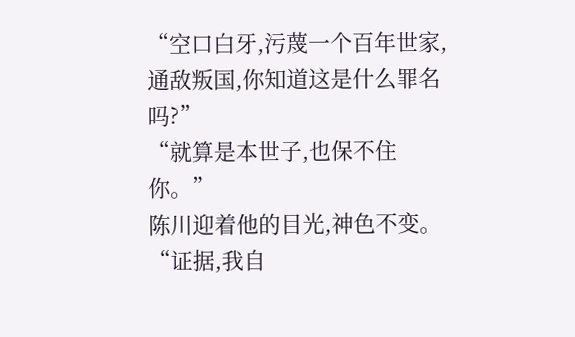“空口白牙,污蔑一个百年世家,通敌叛国,你知道这是什么罪名吗?”
“就算是本世子,也保不住你。”
陈川迎着他的目光,神色不变。
“证据,我自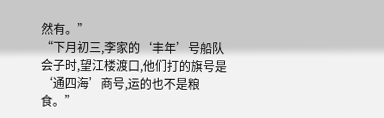然有。”
“下月初三,李家的‘丰年’号船队会子时,望江楼渡口,他们打的旗号是‘通四海’商号,运的也不是粮食。”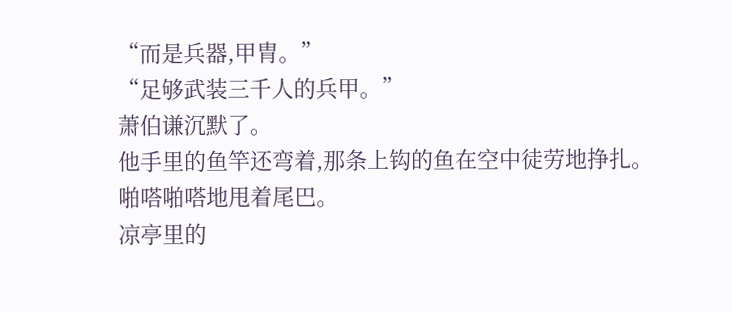“而是兵器,甲胄。”
“足够武装三千人的兵甲。”
萧伯谦沉默了。
他手里的鱼竿还弯着,那条上钩的鱼在空中徒劳地挣扎。
啪嗒啪嗒地甩着尾巴。
凉亭里的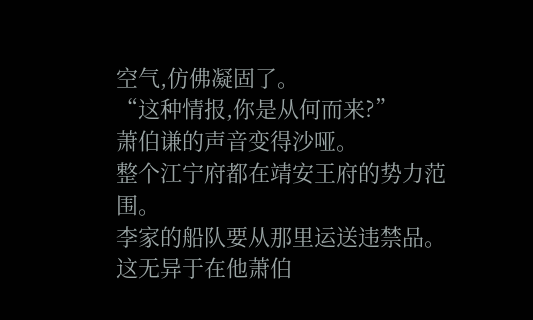空气,仿佛凝固了。
“这种情报,你是从何而来?”
萧伯谦的声音变得沙哑。
整个江宁府都在靖安王府的势力范围。
李家的船队要从那里运送违禁品。
这无异于在他萧伯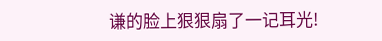谦的脸上狠狠扇了一记耳光!